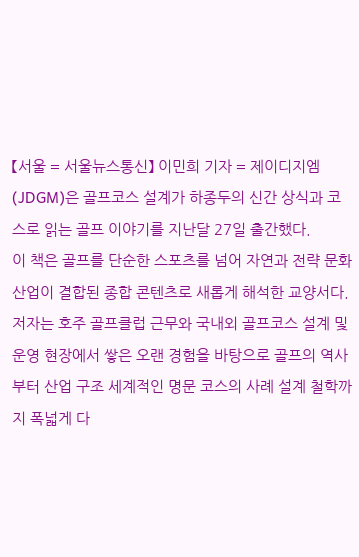【서울 = 서울뉴스통신】 이민희 기자 = 제이디지엠(JDGM)은 골프코스 설계가 하종두의 신간 상식과 코스로 읽는 골프 이야기를 지난달 27일 출간했다.
이 책은 골프를 단순한 스포츠를 넘어 자연과 전략 문화 산업이 결합된 종합 콘텐츠로 새롭게 해석한 교양서다. 저자는 호주 골프클럽 근무와 국내외 골프코스 설계 및 운영 현장에서 쌓은 오랜 경험을 바탕으로 골프의 역사부터 산업 구조 세계적인 명문 코스의 사례 설계 철학까지 폭넓게 다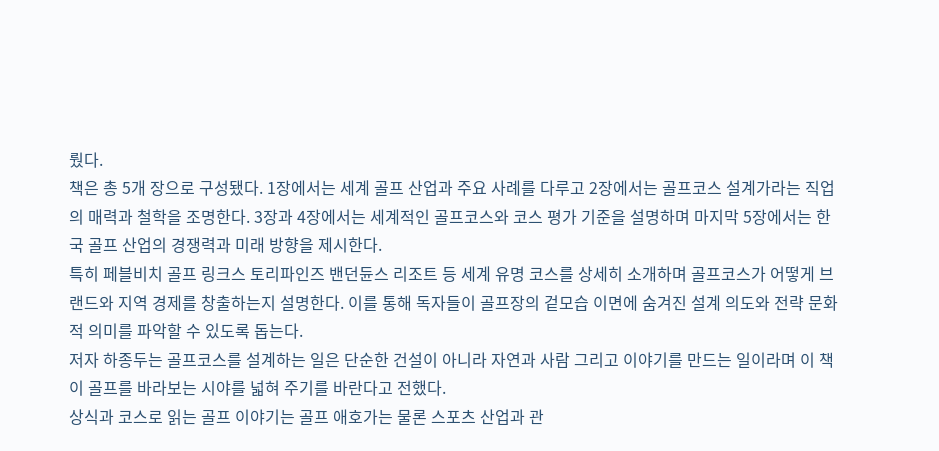뤘다.
책은 총 5개 장으로 구성됐다. 1장에서는 세계 골프 산업과 주요 사례를 다루고 2장에서는 골프코스 설계가라는 직업의 매력과 철학을 조명한다. 3장과 4장에서는 세계적인 골프코스와 코스 평가 기준을 설명하며 마지막 5장에서는 한국 골프 산업의 경쟁력과 미래 방향을 제시한다.
특히 페블비치 골프 링크스 토리파인즈 밴던듄스 리조트 등 세계 유명 코스를 상세히 소개하며 골프코스가 어떻게 브랜드와 지역 경제를 창출하는지 설명한다. 이를 통해 독자들이 골프장의 겉모습 이면에 숨겨진 설계 의도와 전략 문화적 의미를 파악할 수 있도록 돕는다.
저자 하종두는 골프코스를 설계하는 일은 단순한 건설이 아니라 자연과 사람 그리고 이야기를 만드는 일이라며 이 책이 골프를 바라보는 시야를 넓혀 주기를 바란다고 전했다.
상식과 코스로 읽는 골프 이야기는 골프 애호가는 물론 스포츠 산업과 관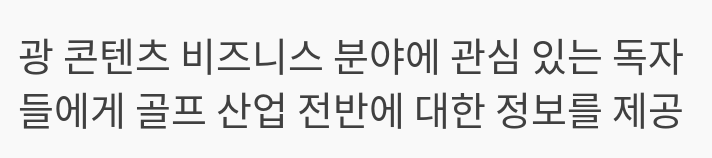광 콘텐츠 비즈니스 분야에 관심 있는 독자들에게 골프 산업 전반에 대한 정보를 제공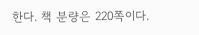한다. 책 분량은 220쪽이다.